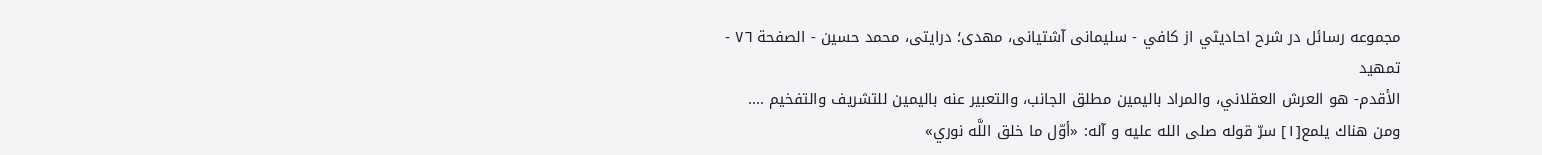مجموعه رسائل در شرح احاديثي از کافي - سلیمانی آشتیانی، مهدی؛ درایتی، محمد حسین - الصفحة ٧٦ - تمهيد
الأقدم- هو العرش العقلاني، والمراد باليمين مطلق الجانب، والتعبير عنه باليمين للتشريف والتفخيم ....
ومن هناك يلمع[١] سرّ قوله صلى الله عليه و آله: «أوّل ما خلق اللَّه نوري»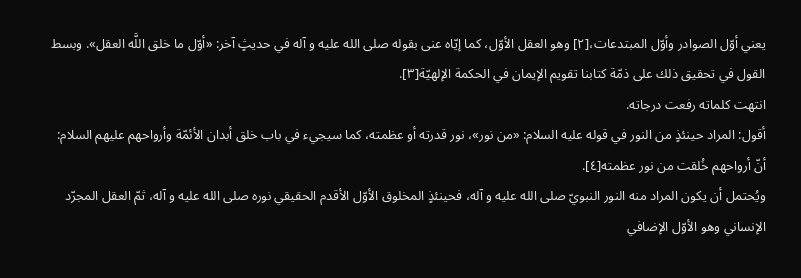يعني أوّل الصوادر وأوّل المبتدعات،[٢] وهو العقل الأوّل، كما إيّاه عنى بقوله صلى الله عليه و آله في حديثٍ آخر: «أوّل ما خلق اللَّه العقل». وبسط القول في تحقيق ذلك على ذمّة كتابنا تقويم الإيمان في الحكمة الإلهيّة[٣].
انتهت كلماته رفعت درجاته.
أقول: المراد حينئذٍ من النور في قوله عليه السلام: «من نور»، نور قدرته أو عظمته، كما سيجيء في باب خلق أبدان الأئمّة وأرواحهم عليهم السلام: أنّ أرواحهم خُلقت من نور عظمته[٤].
ويُحتمل أن يكون المراد منه النور النبويّ صلى الله عليه و آله، فحينئذٍ المخلوق الأوّل الأقدم الحقيقي نوره صلى الله عليه و آله، ثمّ العقل المجرّد الإنساني وهو الأوّل الإضافي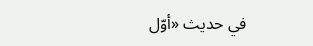في حديث «أوّل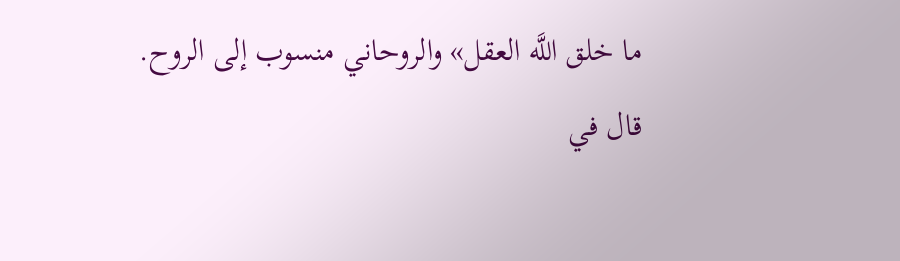ما خلق اللَّه العقل» والروحاني منسوب إلى الروح.
قال في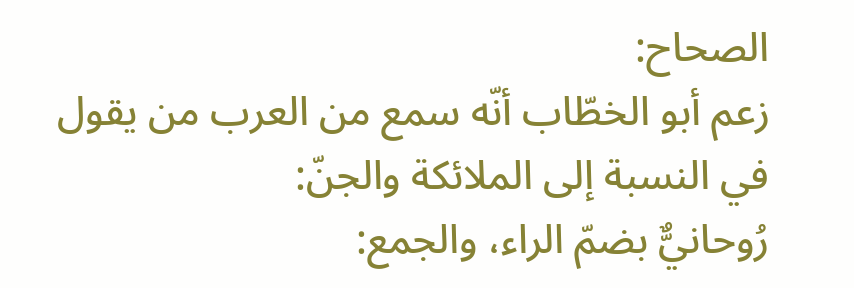الصحاح:
زعم أبو الخطّاب أنّه سمع من العرب من يقول في النسبة إلى الملائكة والجنّ:
رُوحانيٌّ بضمّ الراء، والجمع: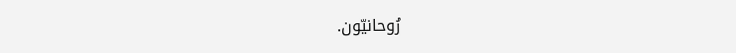رُوحانيّون.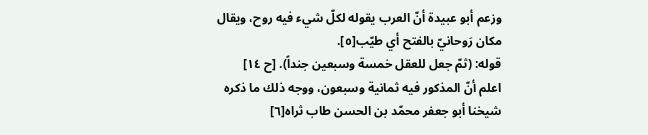وزعم أبو عبيدة أنّ العرب يقوله لكلّ شيء فيه روح، ويقال مكان رَوحانيّ بالفتح أي طيّب[٥].
قوله: (ثمّ جعل للعقل خمسة وسبعين جنداً). [ح ١٤]
اعلم أنّ المذكور فيه ثمانية وسبعون، ووجه ذلك ما ذكره شيخنا أبو جعفر محمّد بن الحسن طاب ثراه[٦]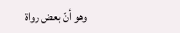وهو أنّ بعض رواة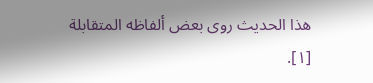هذا الحديث روى بعض ألفاظه المتقابلة
[١].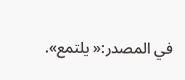في المصدر:« يلتمع».